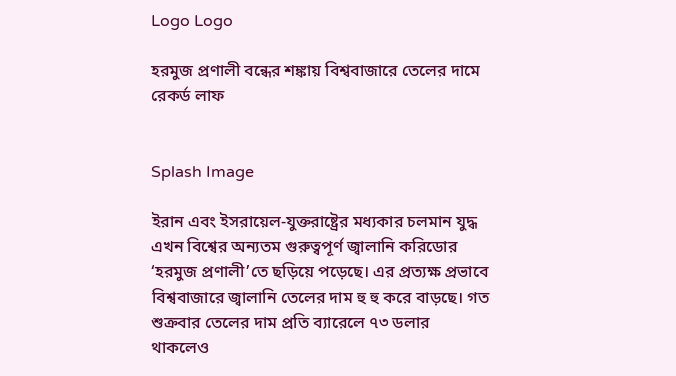Logo Logo

হরমুজ প্রণালী বন্ধের শঙ্কায় বিশ্ববাজারে তেলের দামে রেকর্ড লাফ


Splash Image

ইরান এবং ইসরায়েল-যুক্তরাষ্ট্রের মধ্যকার চলমান যুদ্ধ এখন বিশ্বের অন্যতম গুরুত্বপূর্ণ জ্বালানি করিডোর ‘হরমুজ প্রণালী’তে ছড়িয়ে পড়েছে। এর প্রত্যক্ষ প্রভাবে বিশ্ববাজারে জ্বালানি তেলের দাম হু হু করে বাড়ছে। গত শুক্রবার তেলের দাম প্রতি ব্যারেলে ৭৩ ডলার থাকলেও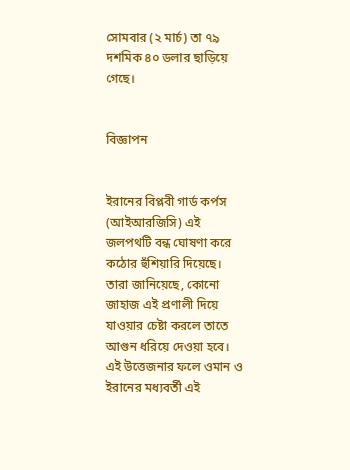সোমবার (২ মার্চ) তা ৭৯ দশমিক ৪০ ডলার ছাড়িয়ে গেছে।


বিজ্ঞাপন


ইরানের বিপ্লবী গার্ড কর্পস (আইআরজিসি) এই জলপথটি বন্ধ ঘোষণা করে কঠোর হুঁশিয়ারি দিয়েছে। তারা জানিয়েছে, কোনো জাহাজ এই প্রণালী দিয়ে যাওয়ার চেষ্টা করলে তাতে আগুন ধরিয়ে দেওয়া হবে। এই উত্তেজনার ফলে ওমান ও ইরানের মধ্যবর্তী এই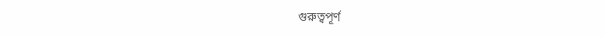গুরুত্বপূর্ণ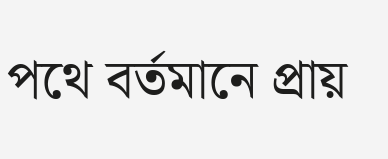পথে বর্তমানে প্রায়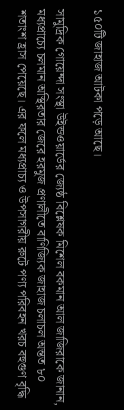১৫০টি জাহাজ আটকা পড়ে আছে।

সামুদ্রিক গোয়েন্দা সংস্থা উইন্ডওয়ার্ডের জ্যেষ্ঠ বিশ্লেষক মিশেল বকমান আল জাজিরাকে জানান, মধ্যপ্রাচ্যে চলমান অস্থিরতার জেরে হরমুজ প্রণালীতে বাণিজ্যিক জাহাজ চলাচল অন্তত ৮০ শতাংশ হ্রাস পেয়েছে। এর ফলে মধ্যপ্রাচ্য ও উপসাগরীয় রুটে পণ্য পরিবহন খরচ বহুগুণ বৃদ্ধি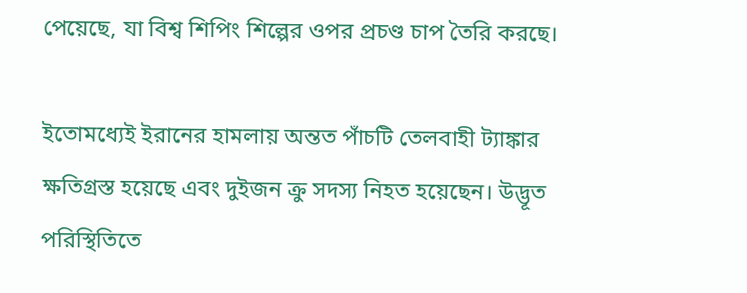পেয়েছে, যা বিশ্ব শিপিং শিল্পের ওপর প্রচণ্ড চাপ তৈরি করছে।

ইতোমধ্যেই ইরানের হামলায় অন্তত পাঁচটি তেলবাহী ট্যাঙ্কার ক্ষতিগ্রস্ত হয়েছে এবং দুইজন ক্রু সদস্য নিহত হয়েছেন। উদ্ভূত পরিস্থিতিতে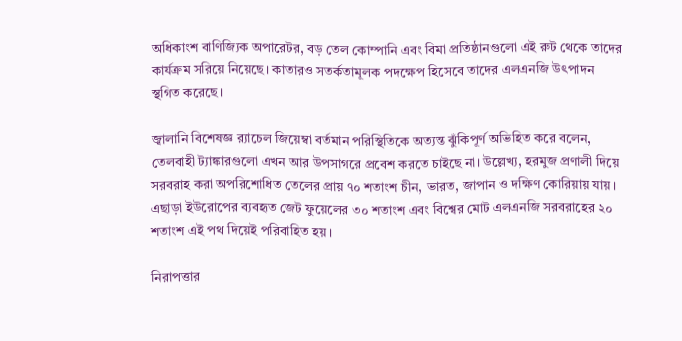অধিকাংশ বাণিজ্যিক অপারেটর, বড় তেল কোম্পানি এবং বিমা প্রতিষ্ঠানগুলো এই রুট থেকে তাদের কার্যক্রম সরিয়ে নিয়েছে। কাতারও সতর্কতামূলক পদক্ষেপ হিসেবে তাদের এলএনজি উৎপাদন স্থগিত করেছে।

জ্বালানি বিশেষজ্ঞ র‍্যাচেল জিয়েম্বা বর্তমান পরিস্থিতিকে অত্যন্ত ঝুঁকিপূর্ণ অভিহিত করে বলেন, তেলবাহী ট্যাঙ্কারগুলো এখন আর উপসাগরে প্রবেশ করতে চাইছে না। উল্লেখ্য, হরমুজ প্রণালী দিয়ে সরবরাহ করা অপরিশোধিত তেলের প্রায় ৭০ শতাংশ চীন, ভারত, জাপান ও দক্ষিণ কোরিয়ায় যায়। এছাড়া ইউরোপের ব্যবহৃত জেট ফুয়েলের ৩০ শতাংশ এবং বিশ্বের মোট এলএনজি সরবরাহের ২০ শতাংশ এই পথ দিয়েই পরিবাহিত হয়।

নিরাপত্তার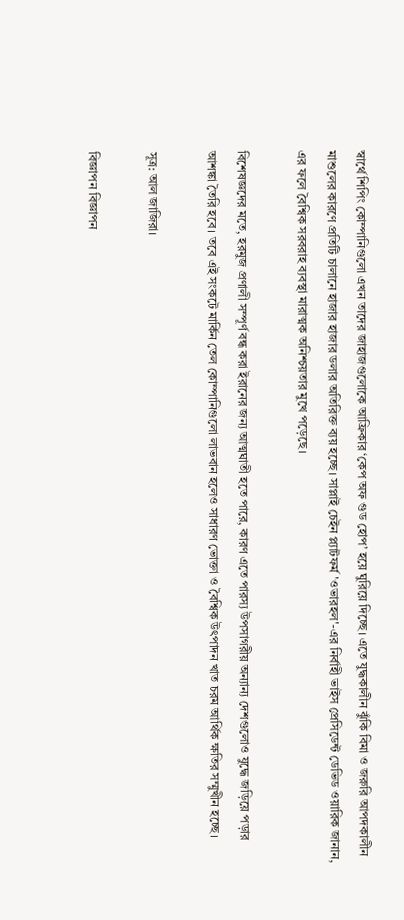স্বার্থে শিপিং কোম্পানিগুলো এখন তাদের জাহাজগুলোকে আফ্রিকার ‘কেপ অফ গুড হোপ’ হয়ে ঘুরিয়ে দিচ্ছে। এতে যুদ্ধকালীন ঝুঁকি বিমা ও জরুরি আপদকালীন মাশুলের কারণে প্রতিটি চালানে হাজার হাজার ডলার অতিরিক্ত ব্যয় হচ্ছে। সাপ্লাই চেইন প্ল্যাটফর্ম 'ওভারহল'-এর নির্বাহী ভাইস প্রেসিডেন্ট ডেভিড ওয়ারিক জানান, এর ফলে বৈশ্বিক সরবরাহ ব্যবস্থা মারাত্মক অনিশ্চয়তার মুখে পড়েছে।

বিশেষজ্ঞদের মতে, হরমুজ প্রণালী সম্পূর্ণ বন্ধ করা ইরানের জন্য আত্মঘাতী হতে পারে, কারণ এতে পারস্য উপসাগরীয় অন্যান্য দেশগুলোও যুদ্ধে জড়িয়ে পড়ার আশঙ্কা তৈরি হবে। তবে এই সংকটে মার্কিন তেল কোম্পানিগুলো লাভবান হলেও সাধারণ ভোক্তা ও বৈশ্বিক উৎপাদন খাত চরম আর্থিক ক্ষতির সম্মুখীন হচ্ছে।

সূত্র: আল জাজিরা।

বিজ্ঞাপন বিজ্ঞাপন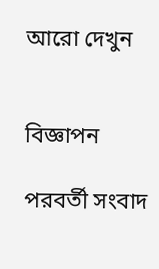আরো দেখুন


বিজ্ঞাপন

পরবর্তী সংবাদ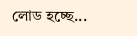লোড হচ্ছে...